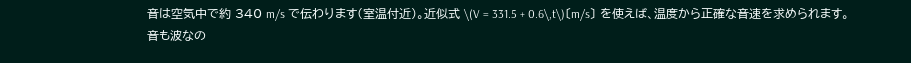音は空気中で約 340 m/s で伝わります(室温付近)。近似式 \(V = 331.5 + 0.6\,t\)〔m/s〕 を使えば、温度から正確な音速を求められます。
音も波なの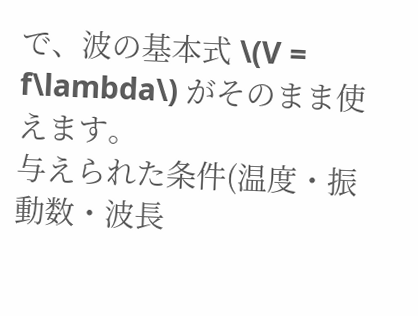で、波の基本式 \(V = f\lambda\) がそのまま使えます。
与えられた条件(温度・振動数・波長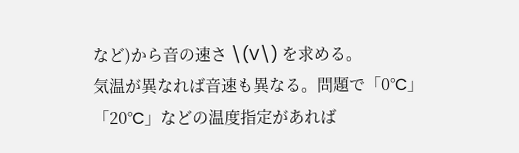など)から音の速さ \(V\) を求める。
気温が異なれば音速も異なる。問題で「0°C」「20°C」などの温度指定があれば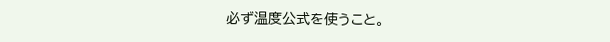必ず温度公式を使うこと。